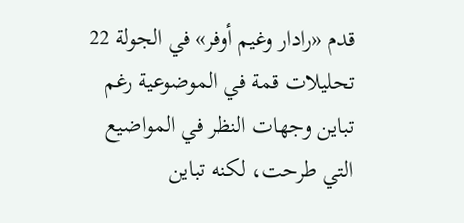قدم «رادار وغيم أوفر» في الجولة 22 تحليلات قمة في الموضوعية رغم تباين وجهات النظر في المواضيع التي طرحت، لكنه تباين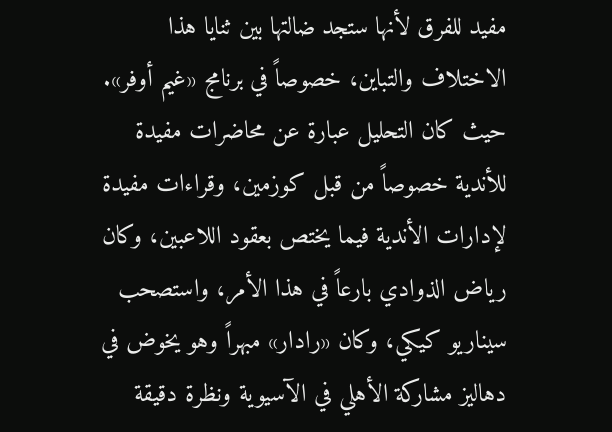مفيد للفرق لأنها ستجد ضالتها بين ثنايا هذا الاختلاف والتباين، خصوصاً في برنامج «غيم أوفر».
حيث كان التحليل عبارة عن محاضرات مفيدة للأندية خصوصاً من قبل كوزمين، وقراءات مفيدة لإدارات الأندية فيما يختص بعقود اللاعبين، وكان رياض الذوادي بارعاً في هذا الأمر، واستصحب سيناريو كيكي، وكان «رادار» مبهراً وهو يخوض في دهاليز مشاركة الأهلي في الآسيوية ونظرة دقيقة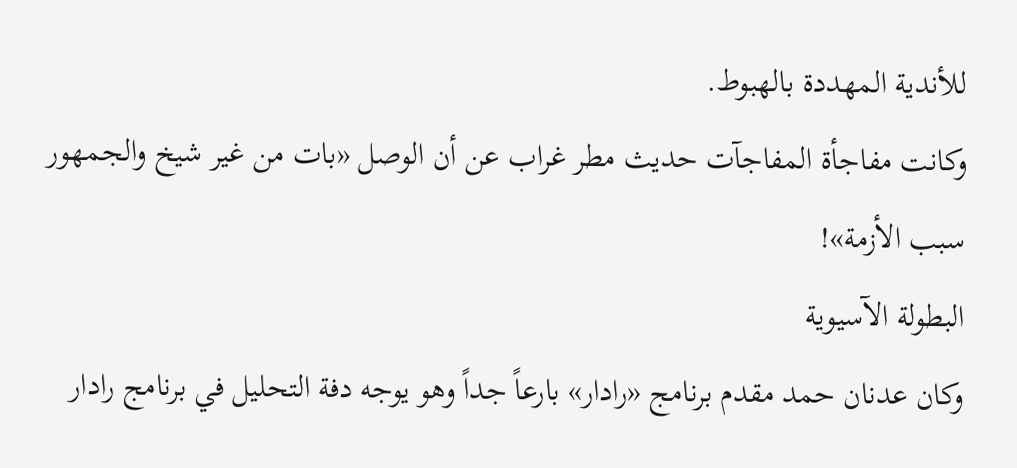للأندية المهددة بالهبوط.
وكانت مفاجأة المفاجآت حديث مطر غراب عن أن الوصل «بات من غير شيخ والجمهور سبب الأزمة»!
البطولة الآسيوية
وكان عدنان حمد مقدم برنامج «رادار» بارعاً جداً وهو يوجه دفة التحليل في برنامج رادار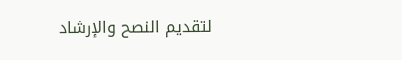لتقديم النصح والإرشاد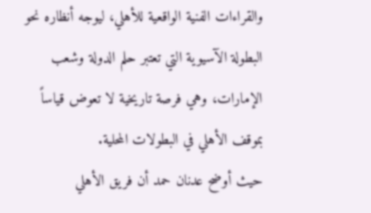والقراءات الفنية الواقعية للأهلي، ليوجه أنظاره نحو البطولة الآسيوية التي تعتبر حلم الدولة وشعب الإمارات، وهي فرصة تاريخية لا تعوض قياساً بموقف الأهلي في البطولات المحلية.
حيث أوضح عدنان حمد أن فريق الأهلي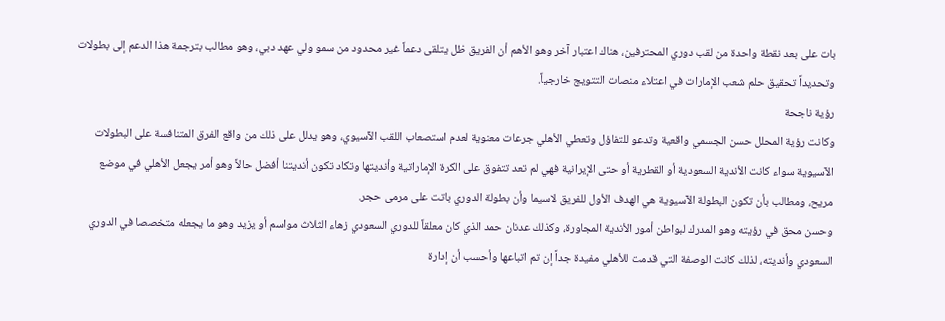بات على بعد نقطة واحدة من لقب دوري المحترفين، هناك اعتبار آخر وهو الأهم أن الفريق ظل يتلقى دعماً غير محدود من سمو ولي عهد دبي، وهو مطالب بترجمة هذا الدعم إلى بطولات وتحديداً تحقيق حلم شعب الإمارات في اعتلاء منصات التتويج خارجياً.
رؤية ناجحة
وكانت رؤية المحلل حسن الجسمي واقعية وتدعو للتفاؤل وتعطي الأهلي جرعات معنوية لعدم استصعاب اللقب الآسيوي، وهو يدلل على ذلك من واقع الفرق المتنافسة على البطولات الآسيوية سواء كانت الأندية السعودية أو القطرية أو حتى الإيرانية فهي لم تعد تتفوق على الكرة الإماراتية وأنديتها وتكاد تكون أنديتنا أفضل حالاً وهو أمر يجعل الأهلي في موضع مريح، ومطالب بأن تكون البطولة الآسيوية هي الهدف الأول للفريق لاسيما وأن بطولة الدوري باتت على مرمى حجر.
وحسن محق في رؤيته وهو المدرك لبواطن أمور الأندية المجاورة، وكذلك عدنان حمد الذي كان معلقاً للدوري السعودي زهاء الثلاث مواسم أو يزيد وهو ما يجعله متخصصا في الدوري السعودي وأنديته، لذلك كانت الوصفة التي قدمت للأهلي مفيدة جداً إن تم اتباعها وأحسب أن إدارة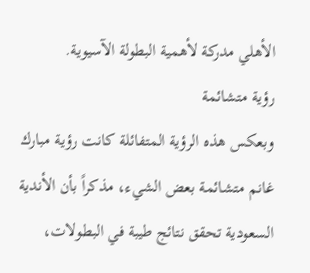الأهلي مدركة لأهمية البطولة الآسيوية.
رؤية متشائمة
وبعكس هذه الرؤية المتفائلة كانت رؤية مبارك غانم متشائمة بعض الشيء، مذكراً بأن الأندية السعودية تحقق نتائج طيبة في البطولات،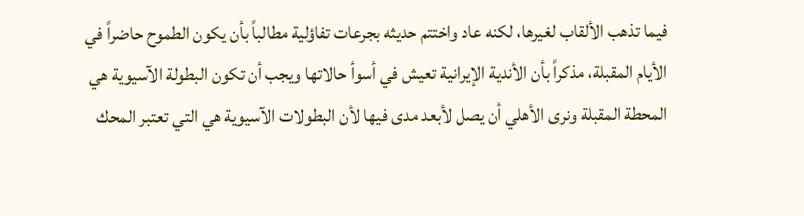فيما تذهب الألقاب لغيرها، لكنه عاد واختتم حديثه بجرعات تفاؤلية مطالباً بأن يكون الطموح حاضراً في الأيام المقبلة، مذكراً بأن الأندية الإيرانية تعيش في أسوأ حالاتها ويجب أن تكون البطولة الآسيوية هي المحطة المقبلة ونرى الأهلي أن يصل لأبعد مدى فيها لأن البطولات الآسيوية هي التي تعتبر المحك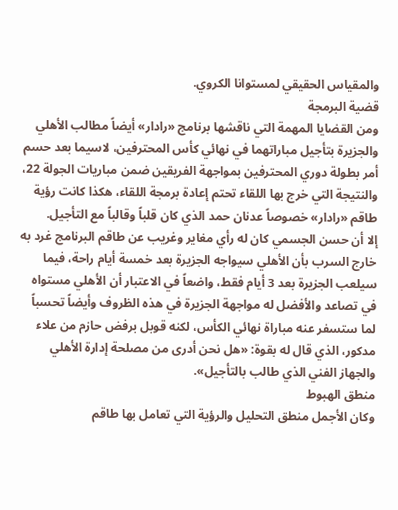والمقياس الحقيقي لمستوانا الكروي.
قضية البرمجة
ومن القضايا المهمة التي ناقشها برنامج «رادار» أيضاً مطالب الأهلي والجزيرة بتأجيل مباراتهما في نهائي كأس المحترفين، لاسيما بعد حسم أمر بطولة دوري المحترفين بمواجهة الفريقين ضمن مباريات الجولة 22، والنتيجة التي خرج بها اللقاء تحتم إعادة برمجة اللقاء، هكذا كانت رؤية طاقم «رادار» خصوصاً عدنان حمد الذي كان قلباً وقالباً مع التأجيل.
إلا أن حسن الجسمي كان له رأي مغاير وغريب عن طاقم البرنامج غرد به خارج السرب بأن الأهلي سيواجه الجزيرة بعد خمسة أيام راحة، فيما سيلعب الجزيرة بعد 3 أيام فقط، واضعاً في الاعتبار أن الأهلي مستواه في تصاعد والأفضل له مواجهة الجزيرة في هذه الظروف وأيضاً تحسباً لما ستسفر عنه مباراة نهائي الكأس، لكنه قوبل برفض حازم من علاء مدكور، الذي قال له بقوة: «هل نحن أدرى من مصلحة إدارة الأهلي والجهاز الفني الذي طالب بالتأجيل».
منطق الهبوط
وكان الأجمل منطق التحليل والرؤية التي تعامل بها طاقم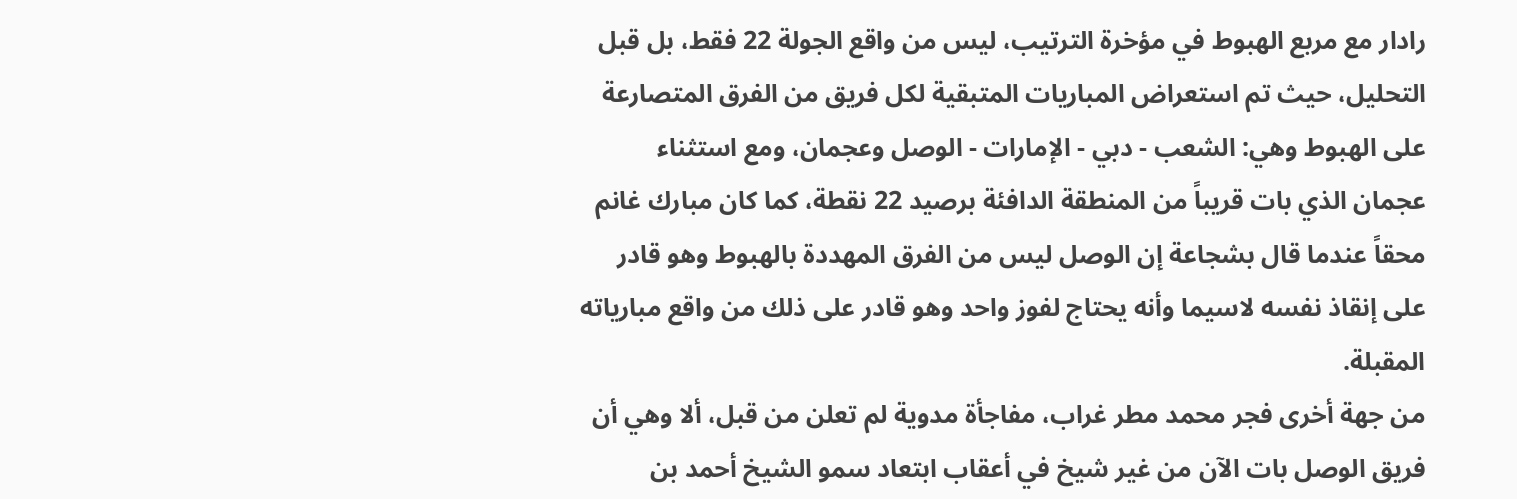رادار مع مربع الهبوط في مؤخرة الترتيب، ليس من واقع الجولة 22 فقط، بل قبل التحليل، حيث تم استعراض المباريات المتبقية لكل فريق من الفرق المتصارعة على الهبوط وهي: الشعب - دبي - الإمارات - الوصل وعجمان، ومع استثناء عجمان الذي بات قريباً من المنطقة الدافئة برصيد 22 نقطة، كما كان مبارك غانم محقاً عندما قال بشجاعة إن الوصل ليس من الفرق المهددة بالهبوط وهو قادر على إنقاذ نفسه لاسيما وأنه يحتاج لفوز واحد وهو قادر على ذلك من واقع مبارياته المقبلة.
من جهة أخرى فجر محمد مطر غراب، مفاجأة مدوية لم تعلن من قبل، ألا وهي أن فريق الوصل بات الآن من غير شيخ في أعقاب ابتعاد سمو الشيخ أحمد بن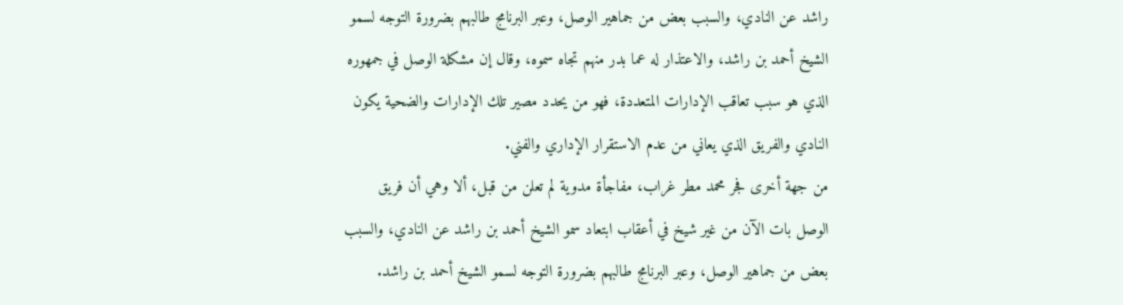راشد عن النادي، والسبب بعض من جماهير الوصل، وعبر البرنامج طالبهم بضرورة التوجه لسمو الشيخ أحمد بن راشد، والاعتذار له عما بدر منهم تجاه سموه، وقال إن مشكلة الوصل في جمهوره الذي هو سبب تعاقب الإدارات المتعددة، فهو من يحدد مصير تلك الإدارات والضحية يكون النادي والفريق الذي يعاني من عدم الاستقرار الإداري والفني.
من جهة أخرى فجر محمد مطر غراب، مفاجأة مدوية لم تعلن من قبل، ألا وهي أن فريق الوصل بات الآن من غير شيخ في أعقاب ابتعاد سمو الشيخ أحمد بن راشد عن النادي، والسبب بعض من جماهير الوصل، وعبر البرنامج طالبهم بضرورة التوجه لسمو الشيخ أحمد بن راشد.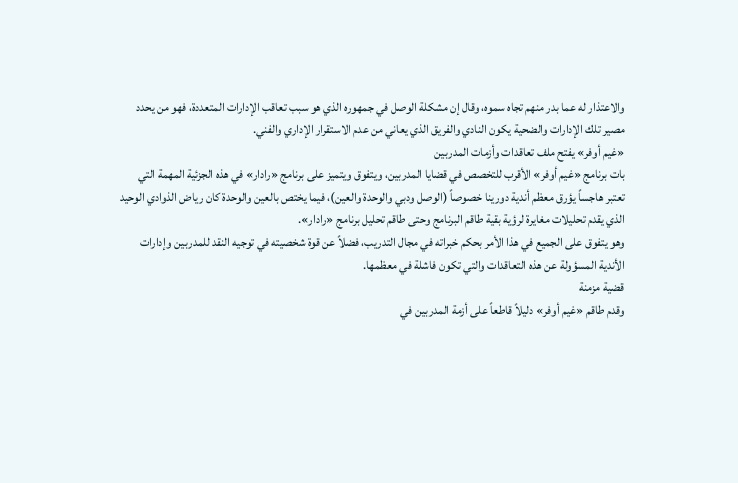والاعتذار له عما بدر منهم تجاه سموه، وقال إن مشكلة الوصل في جمهوره الذي هو سبب تعاقب الإدارات المتعددة، فهو من يحدد مصير تلك الإدارات والضحية يكون النادي والفريق الذي يعاني من عدم الاستقرار الإداري والفني.
«غيم أوفر» يفتح ملف تعاقدات وأزمات المدربين
بات برنامج «غيم أوفر» الأقرب للتخصص في قضايا المدربين، ويتفوق ويتميز على برنامج «رادار» في هذه الجزئية المهمة التي تعتبر هاجساً يؤرق معظم أندية دورينا خصوصاً (الوصل ودبي والوحدة والعين)، فيما يختص بالعين والوحدة كان رياض الذوادي الوحيد الذي يقدم تحليلات مغايرة لرؤية بقية طاقم البرنامج وحتى طاقم تحليل برنامج «رادار».
وهو يتفوق على الجميع في هذا الأمر بحكم خبراته في مجال التدريب، فضلاً عن قوة شخصيته في توجيه النقد للمدربين وإدارات الأندية المسؤولة عن هذه التعاقدات والتي تكون فاشلة في معظمها.
قضية مزمنة
وقدم طاقم «غيم أوفر» دليلاً قاطعاً على أزمة المدربين في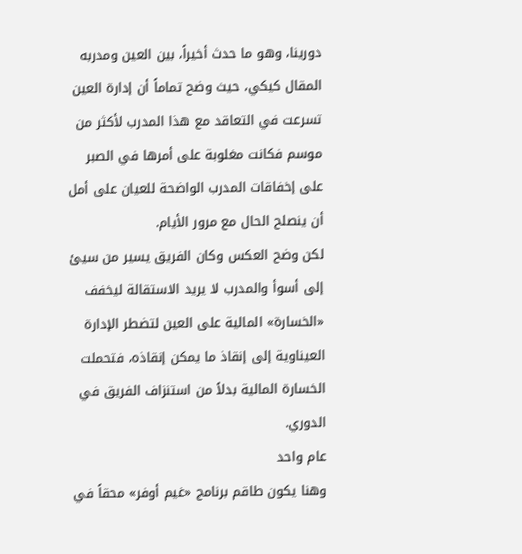دورينا، وهو ما حدث أخيراً، بين العين ومدربه المقال كيكي، حيث وضح تماماً أن إدارة العين تسرعت في التعاقد مع هذا المدرب لأكثر من موسم فكانت مغلوبة على أمرها في الصبر على إخفاقات المدرب الواضحة للعيان على أمل أن ينصلح الحال مع مرور الأيام.
لكن وضح العكس وكان الفريق يسير من سيئ إلى أسوأ والمدرب لا يريد الاستقالة ليخفف «الخسارة» المالية على العين لتضطر الإدارة العيناوية إلى إنقاذ ما يمكن إنقاذه، فتحملت الخسارة المالية بدلاً من استنزاف الفريق في الدوري.
عام واحد
وهنا يكون طاقم برنامج «غيم أوفر» محقاً في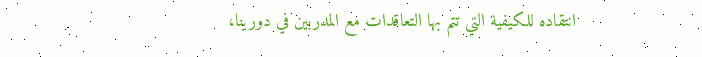انتقاده للكيفية التي تتم بها التعاقدات مع المدربين في دورينا،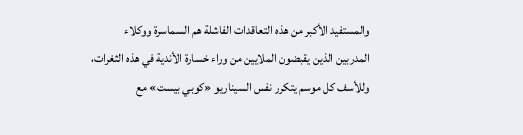والمستفيد الأكبر من هذه التعاقدات الفاشلة هم السماسرة ووكلاء المدربين الذين يقبضون الملايين من وراء خسارة الأندية في هذه الثغرات، وللأسف كل موسم يتكرر نفس السيناريو «كوبي بيست» مع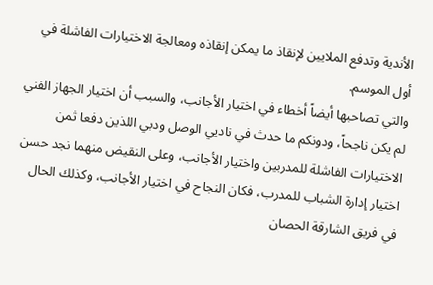الأندية وتدفع الملايين لإنقاذ ما يمكن إنقاذه ومعالجة الاختيارات الفاشلة في أول الموسم.
والتي تصاحبها أيضاً أخطاء في اختيار الأجانب، والسبب أن اختيار الجهاز الفني لم يكن ناجحاً، ودونكم ما حدث في ناديي الوصل ودبي اللذين دفعا ثمن الاختيارات الفاشلة للمدربين واختيار الأجانب، وعلى النقيض منهما نجد حسن اختيار إدارة الشباب للمدرب، فكان النجاح في اختيار الأجانب، وكذلك الحال في فريق الشارقة الحصان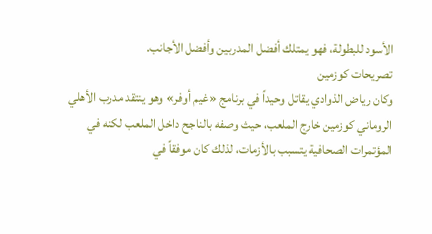الأسود للبطولة، فهو يمتلك أفضل المدربين وأفضل الأجانب.
تصريحات كوزمين
وكان رياض الذوادي يقاتل وحيداً في برنامج «غيم أوفر» وهو ينتقد مدرب الأهلي الروماني كوزمين خارج الملعب، حيث وصفه بالناجح داخل الملعب لكنه في المؤتمرات الصحافية يتسبب بالأزمات، لذلك كان موفقاً في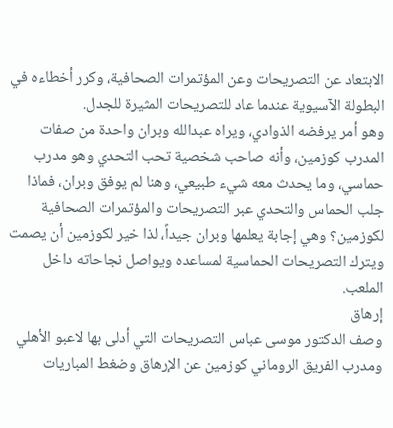الابتعاد عن التصريحات وعن المؤتمرات الصحافية، وكرر أخطاءه في البطولة الآسيوية عندما عاد للتصريحات المثيرة للجدل.
وهو أمر يرفضه الذوادي، ويراه عبدالله وبران واحدة من صفات المدرب كوزمين، وأنه صاحب شخصية تحب التحدي وهو مدرب حماسي، وما يحدث معه شيء طبيعي، وهنا لم يوفق وبران، فماذا جلب الحماس والتحدي عبر التصريحات والمؤتمرات الصحافية لكوزمين؟ وهي إجابة يعلمها وبران جيداً، لذا خير لكوزمين أن يصمت ويترك التصريحات الحماسية لمساعده ويواصل نجاحاته داخل الملعب.
إرهاق
وصف الدكتور موسى عباس التصريحات التي أدلى بها لاعبو الأهلي ومدرب الفريق الروماني كوزمين عن الإرهاق وضغط المباريات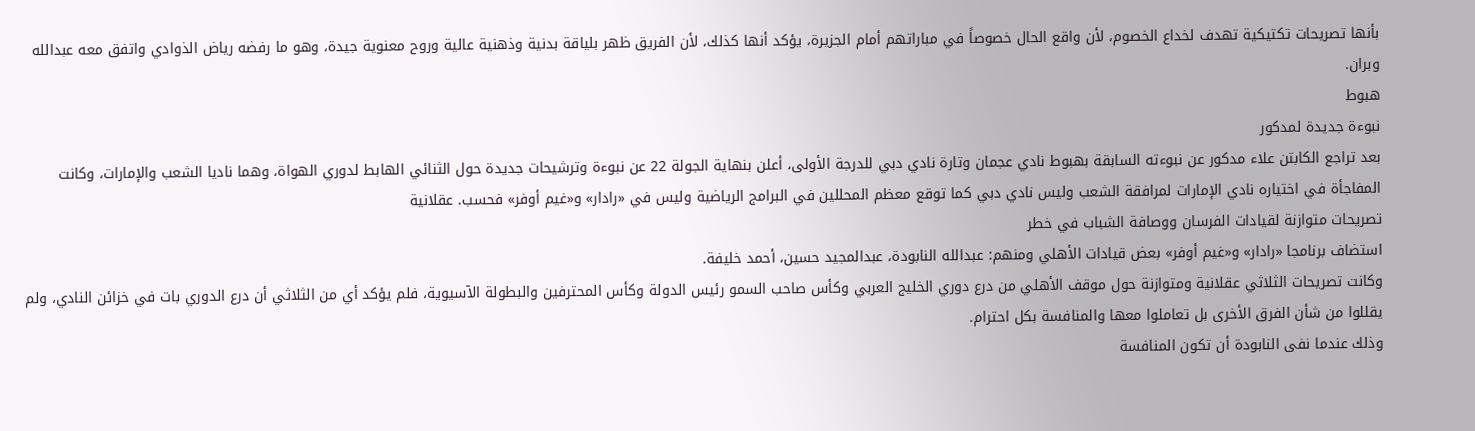بأنها تصريحات تكتيكية تهدف لخداع الخصوم، لأن واقع الحال خصوصاً في مباراتهم أمام الجزيرة، يؤكد أنها كذلك، لأن الفريق ظهر بلياقة بدنية وذهنية عالية وروح معنوية جيدة، وهو ما رفضه رياض الذوادي واتفق معه عبدالله وبران.
هبوط
نبوءة جديدة لمدكور
بعد تراجع الكابتن علاء مدكور عن نبوءته السابقة بهبوط نادي عجمان وتارة نادي دبي للدرجة الأولى، أعلن بنهاية الجولة 22 عن نبوءة وترشيحات جديدة حول الثنائي الهابط لدوري الهواة، وهما ناديا الشعب والإمارات، وكانت المفاجأة في اختياره نادي الإمارات لمرافقة الشعب وليس نادي دبي كما توقع معظم المحللين في البرامج الرياضية وليس في «رادار» و«غيم أوفر» فحسب. عقلانية
تصريحات متوازنة لقيادات الفرسان ووصافة الشباب في خطر
استضاف برنامجا «رادار» و«غيم أوفر» بعض قيادات الأهلي ومنهم: عبدالله النابودة، عبدالمجيد حسين، أحمد خليفة.
وكانت تصريحات الثلاثي عقلانية ومتوازنة حول موقف الأهلي من درع دوري الخليج العربي وكأس صاحب السمو رئيس الدولة وكأس المحترفين والبطولة الآسيوية، فلم يؤكد أي من الثلاثي أن درع الدوري بات في خزائن النادي، ولم يقللوا من شأن الفرق الأخرى بل تعاملوا معها والمنافسة بكل احترام.
وذلك عندما نفى النابودة أن تكون المنافسة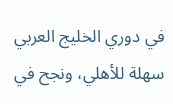في دوري الخليج العربي سهلة للأهلي، ونجح في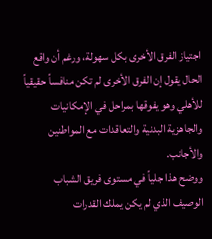اجتياز الفرق الأخرى بكل سهولة، ورغم أن واقع الحال يقول إن الفرق الأخرى لم تكن منافساً حقيقياً للأهلي وهو يفوقها بمراحل في الإمكانيات والجاهزية البدنية والتعاقدات مع المواطنين والأجانب.
ووضح هذا جلياً في مستوى فريق الشباب الوصيف الذي لم يكن يملك القدرات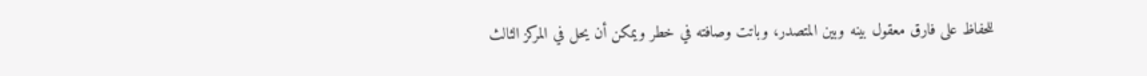للحفاظ على فارق معقول بينه وبين المتصدر، وباتت وصافته في خطر ويمكن أن يحل في المركز الثالث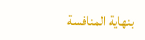بنهاية المنافسة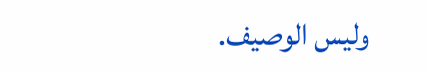وليس الوصيف.